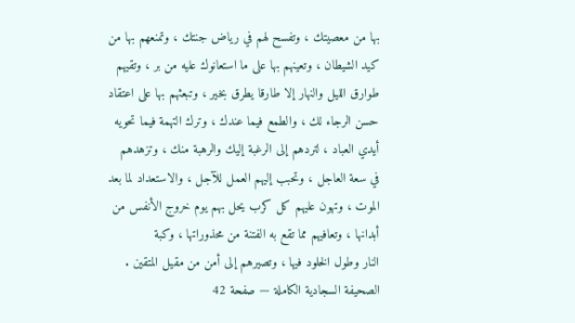بها من معصيتك ، وتفسح لهم في رياض جنتك ، وتمنعهم بها من
كيد الشيطان ، وتعينهم بها على ما استعانوك عليه من بر ، وتقيهم
طوارق الليل والنهار إلا طارقا يطرق بخير ، وتبعثهم بها على اعتقاد
حسن الرجاء لك ، والطمع فيما عندك ، وترك التهمة فيما تحويه
أيدي العباد ، لتردهم إلى الرغبة إليك والرهبة منك ، وتزهدهم
في سعة العاجل ، وتحبب إليهم العمل للآجل ، والاستعداد لما بعد
الموت ، وتهون عليهم كل كرب يحل بهم يوم خروج الأنفس من
أبدانها ، وتعافيهم مما تقع به الفتنة من محذوراتها ، وكبة
النار وطول الخلود فيها ، وتصيرهم إلى أمن من مقيل المتقين .
الصحيفة السجادية الكاملة — صفحة 42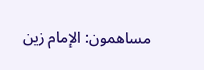مساهمون: الإمام زين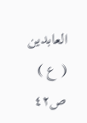العابدين ( ع )
ص٤٢